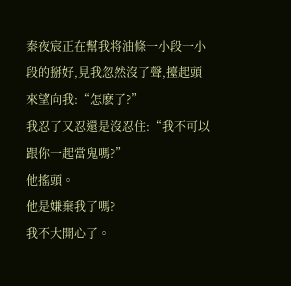秦夜宸正在幫我将油條一小段一小段的掰好,見我忽然沒了聲,擡起頭來望向我:“怎麽了?”
我忍了又忍還是沒忍住:“我不可以跟你一起當鬼嗎?”
他搖頭。
他是嫌棄我了嗎?
我不大開心了。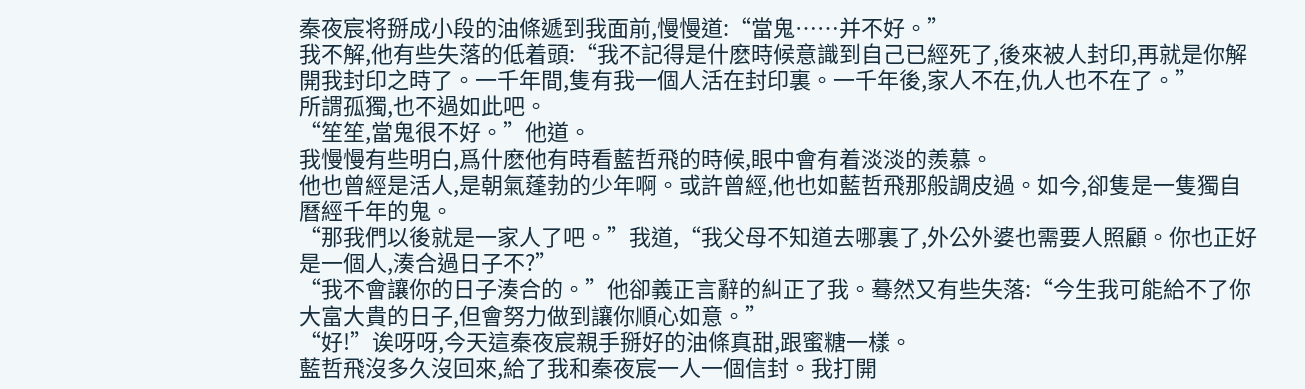秦夜宸将掰成小段的油條遞到我面前,慢慢道:“當鬼……并不好。”
我不解,他有些失落的低着頭:“我不記得是什麽時候意識到自己已經死了,後來被人封印,再就是你解開我封印之時了。一千年間,隻有我一個人活在封印裏。一千年後,家人不在,仇人也不在了。”
所謂孤獨,也不過如此吧。
“笙笙,當鬼很不好。”他道。
我慢慢有些明白,爲什麽他有時看藍哲飛的時候,眼中會有着淡淡的羨慕。
他也曾經是活人,是朝氣蓬勃的少年啊。或許曾經,他也如藍哲飛那般調皮過。如今,卻隻是一隻獨自曆經千年的鬼。
“那我們以後就是一家人了吧。”我道,“我父母不知道去哪裏了,外公外婆也需要人照顧。你也正好是一個人,湊合過日子不?”
“我不會讓你的日子湊合的。”他卻義正言辭的糾正了我。蓦然又有些失落:“今生我可能給不了你大富大貴的日子,但會努力做到讓你順心如意。”
“好!”诶呀呀,今天這秦夜宸親手掰好的油條真甜,跟蜜糖一樣。
藍哲飛沒多久沒回來,給了我和秦夜宸一人一個信封。我打開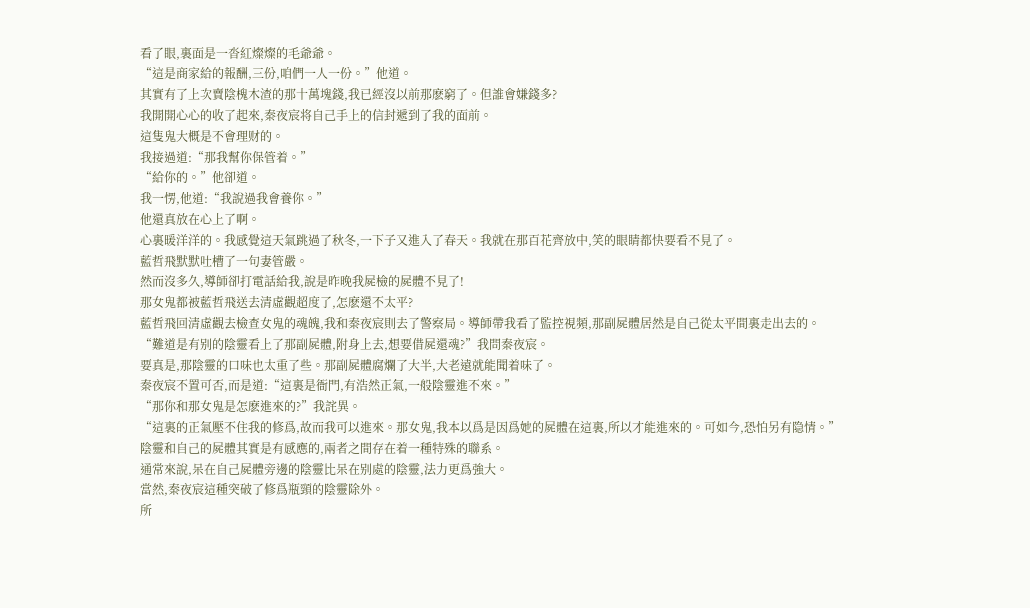看了眼,裏面是一沓紅燦燦的毛爺爺。
“這是商家給的報酬,三份,咱們一人一份。”他道。
其實有了上次賣陰槐木渣的那十萬塊錢,我已經沒以前那麽窮了。但誰會嫌錢多?
我開開心心的收了起來,秦夜宸将自己手上的信封遞到了我的面前。
這隻鬼大概是不會理财的。
我接過道:“那我幫你保管着。”
“給你的。”他卻道。
我一愣,他道:“我說過我會養你。”
他還真放在心上了啊。
心裏暖洋洋的。我感覺這天氣跳過了秋冬,一下子又進入了春天。我就在那百花齊放中,笑的眼睛都快要看不見了。
藍哲飛默默吐槽了一句妻管嚴。
然而沒多久,導師卻打電話給我,說是昨晚我屍檢的屍體不見了!
那女鬼都被藍哲飛送去清虛觀超度了,怎麽還不太平?
藍哲飛回清虛觀去檢查女鬼的魂魄,我和秦夜宸則去了警察局。導師帶我看了監控視頻,那副屍體居然是自己從太平間裏走出去的。
“難道是有别的陰靈看上了那副屍體,附身上去,想要借屍還魂?”我問秦夜宸。
要真是,那陰靈的口味也太重了些。那副屍體腐爛了大半,大老遠就能聞着味了。
秦夜宸不置可否,而是道:“這裏是衙門,有浩然正氣,一般陰靈進不來。”
“那你和那女鬼是怎麽進來的?”我詫異。
“這裏的正氣壓不住我的修爲,故而我可以進來。那女鬼,我本以爲是因爲她的屍體在這裏,所以才能進來的。可如今,恐怕另有隐情。”
陰靈和自己的屍體其實是有感應的,兩者之間存在着一種特殊的聯系。
通常來說,呆在自己屍體旁邊的陰靈比呆在别處的陰靈,法力更爲強大。
當然,秦夜宸這種突破了修爲瓶頸的陰靈除外。
所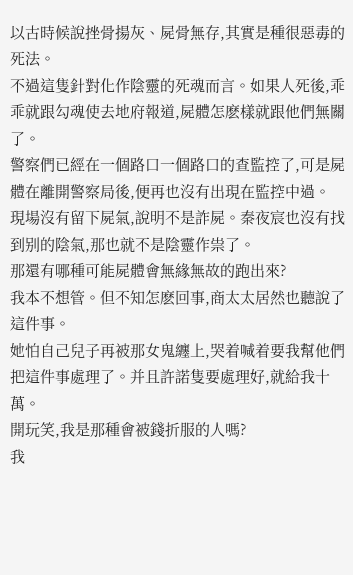以古時候說挫骨揚灰、屍骨無存,其實是種很惡毒的死法。
不過這隻針對化作陰靈的死魂而言。如果人死後,乖乖就跟勾魂使去地府報道,屍體怎麽樣就跟他們無關了。
警察們已經在一個路口一個路口的查監控了,可是屍體在離開警察局後,便再也沒有出現在監控中過。
現場沒有留下屍氣,說明不是詐屍。秦夜宸也沒有找到别的陰氣,那也就不是陰靈作祟了。
那還有哪種可能屍體會無緣無故的跑出來?
我本不想管。但不知怎麽回事,商太太居然也聽說了這件事。
她怕自己兒子再被那女鬼纏上,哭着喊着要我幫他們把這件事處理了。并且許諾隻要處理好,就給我十萬。
開玩笑,我是那種會被錢折服的人嗎?
我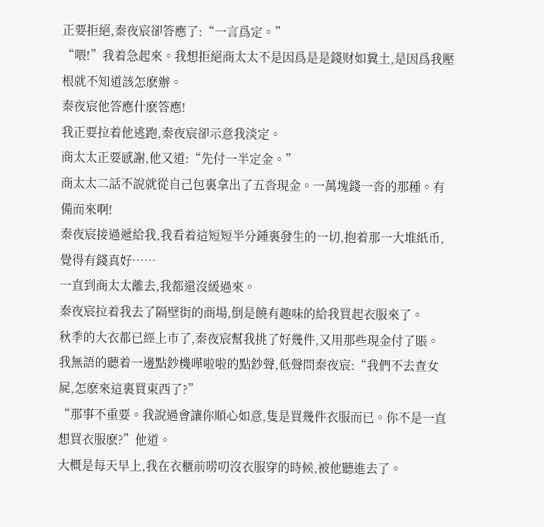正要拒絕,秦夜宸卻答應了:“一言爲定。”
“喂!”我着急起來。我想拒絕商太太不是因爲是是錢财如糞土,是因爲我壓根就不知道該怎麽辦。
秦夜宸他答應什麽答應!
我正要拉着他逃跑,秦夜宸卻示意我淡定。
商太太正要感謝,他又道:“先付一半定金。”
商太太二話不說就從自己包裏拿出了五沓現金。一萬塊錢一沓的那種。有備而來啊!
秦夜宸接過遞給我,我看着這短短半分鍾裏發生的一切,抱着那一大堆紙币,覺得有錢真好……
一直到商太太離去,我都還沒緩過來。
秦夜宸拉着我去了隔壁街的商場,倒是饒有趣味的給我買起衣服來了。
秋季的大衣都已經上市了,秦夜宸幫我挑了好幾件,又用那些現金付了賬。
我無語的聽着一邊點鈔機嘩啦啦的點鈔聲,低聲問秦夜宸:“我們不去查女屍,怎麽來這裏買東西了?”
“那事不重要。我說過會讓你順心如意,隻是買幾件衣服而已。你不是一直想買衣服麽?”他道。
大概是每天早上,我在衣櫃前唠叨沒衣服穿的時候,被他聽進去了。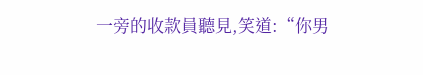一旁的收款員聽見,笑道:“你男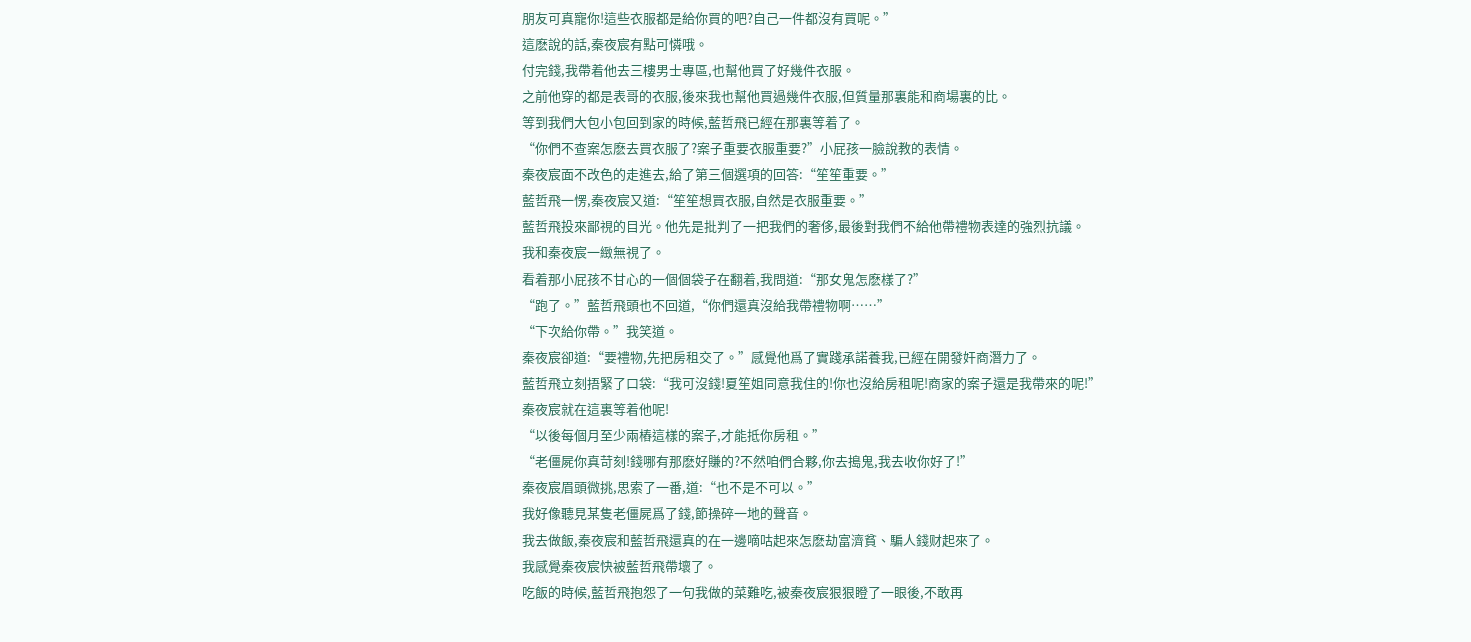朋友可真寵你!這些衣服都是給你買的吧?自己一件都沒有買呢。”
這麽說的話,秦夜宸有點可憐哦。
付完錢,我帶着他去三樓男士專區,也幫他買了好幾件衣服。
之前他穿的都是表哥的衣服,後來我也幫他買過幾件衣服,但質量那裏能和商場裏的比。
等到我們大包小包回到家的時候,藍哲飛已經在那裏等着了。
“你們不查案怎麽去買衣服了?案子重要衣服重要?”小屁孩一臉說教的表情。
秦夜宸面不改色的走進去,給了第三個選項的回答:“笙笙重要。”
藍哲飛一愣,秦夜宸又道:“笙笙想買衣服,自然是衣服重要。”
藍哲飛投來鄙視的目光。他先是批判了一把我們的奢侈,最後對我們不給他帶禮物表達的強烈抗議。
我和秦夜宸一緻無視了。
看着那小屁孩不甘心的一個個袋子在翻着,我問道:“那女鬼怎麽樣了?”
“跑了。”藍哲飛頭也不回道,“你們還真沒給我帶禮物啊……”
“下次給你帶。”我笑道。
秦夜宸卻道:“要禮物,先把房租交了。”感覺他爲了實踐承諾養我,已經在開發奸商潛力了。
藍哲飛立刻捂緊了口袋:“我可沒錢!夏笙姐同意我住的!你也沒給房租呢!商家的案子還是我帶來的呢!”
秦夜宸就在這裏等着他呢!
“以後每個月至少兩樁這樣的案子,才能抵你房租。”
“老僵屍你真苛刻!錢哪有那麽好賺的?不然咱們合夥,你去搗鬼,我去收你好了!”
秦夜宸眉頭微挑,思索了一番,道:“也不是不可以。”
我好像聽見某隻老僵屍爲了錢,節操碎一地的聲音。
我去做飯,秦夜宸和藍哲飛還真的在一邊嘀咕起來怎麽劫富濟貧、騙人錢财起來了。
我感覺秦夜宸快被藍哲飛帶壞了。
吃飯的時候,藍哲飛抱怨了一句我做的菜難吃,被秦夜宸狠狠瞪了一眼後,不敢再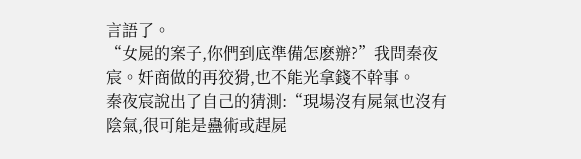言語了。
“女屍的案子,你們到底準備怎麽辦?”我問秦夜宸。奸商做的再狡猾,也不能光拿錢不幹事。
秦夜宸說出了自己的猜測:“現場沒有屍氣也沒有陰氣,很可能是蠱術或趕屍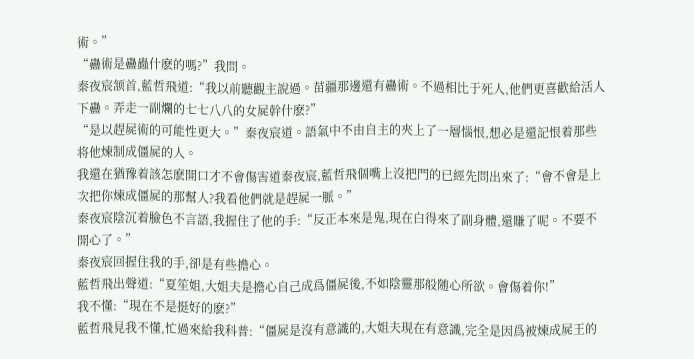術。”
“蠱術是蠱蟲什麽的嗎?”我問。
秦夜宸颔首,藍哲飛道:“我以前聽觀主說過。苗疆那邊還有蠱術。不過相比于死人,他們更喜歡給活人下蠱。弄走一副爛的七七八八的女屍幹什麽?”
“是以趕屍術的可能性更大。”秦夜宸道。語氣中不由自主的夾上了一層惱恨,想必是還記恨着那些将他煉制成僵屍的人。
我還在猶豫着該怎麽開口才不會傷害道秦夜宸,藍哲飛個嘴上沒把門的已經先問出來了:“會不會是上次把你煉成僵屍的那幫人?我看他們就是趕屍一脈。”
秦夜宸陰沉着臉色不言語,我握住了他的手:“反正本來是鬼,現在白得來了副身體,還賺了呢。不要不開心了。”
秦夜宸回握住我的手,卻是有些擔心。
藍哲飛出聲道:“夏笙姐,大姐夫是擔心自己成爲僵屍後,不如陰靈那般随心所欲。會傷着你!”
我不懂:“現在不是挺好的麽?”
藍哲飛見我不懂,忙過來給我科普:“僵屍是沒有意識的,大姐夫現在有意識,完全是因爲被煉成屍王的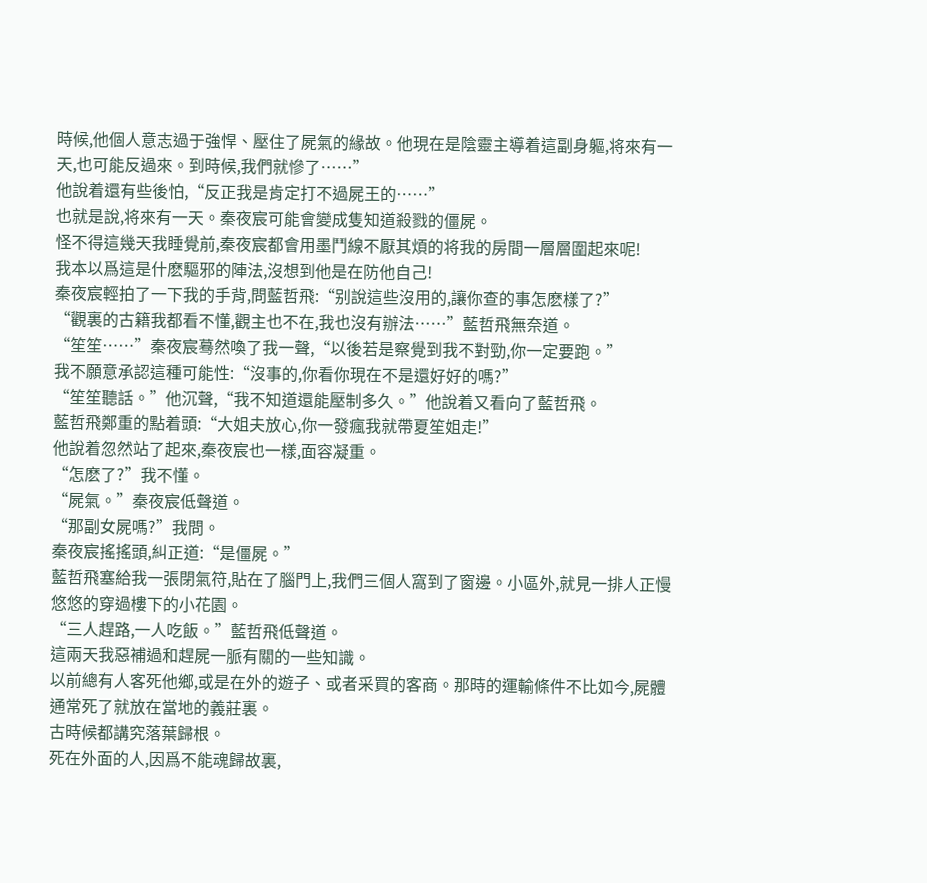時候,他個人意志過于強悍、壓住了屍氣的緣故。他現在是陰靈主導着這副身軀,将來有一天,也可能反過來。到時候,我們就慘了……”
他說着還有些後怕,“反正我是肯定打不過屍王的……”
也就是說,将來有一天。秦夜宸可能會變成隻知道殺戮的僵屍。
怪不得這幾天我睡覺前,秦夜宸都會用墨鬥線不厭其煩的将我的房間一層層圍起來呢!
我本以爲這是什麽驅邪的陣法,沒想到他是在防他自己!
秦夜宸輕拍了一下我的手背,問藍哲飛:“别說這些沒用的,讓你查的事怎麽樣了?”
“觀裏的古籍我都看不懂,觀主也不在,我也沒有辦法……”藍哲飛無奈道。
“笙笙……”秦夜宸蓦然喚了我一聲,“以後若是察覺到我不對勁,你一定要跑。”
我不願意承認這種可能性:“沒事的,你看你現在不是還好好的嗎?”
“笙笙聽話。”他沉聲,“我不知道還能壓制多久。”他說着又看向了藍哲飛。
藍哲飛鄭重的點着頭:“大姐夫放心,你一發瘋我就帶夏笙姐走!”
他說着忽然站了起來,秦夜宸也一樣,面容凝重。
“怎麽了?”我不懂。
“屍氣。”秦夜宸低聲道。
“那副女屍嗎?”我問。
秦夜宸搖搖頭,糾正道:“是僵屍。”
藍哲飛塞給我一張閉氣符,貼在了腦門上,我們三個人窩到了窗邊。小區外,就見一排人正慢悠悠的穿過樓下的小花園。
“三人趕路,一人吃飯。”藍哲飛低聲道。
這兩天我惡補過和趕屍一脈有關的一些知識。
以前總有人客死他鄉,或是在外的遊子、或者采買的客商。那時的運輸條件不比如今,屍體通常死了就放在當地的義莊裏。
古時候都講究落葉歸根。
死在外面的人,因爲不能魂歸故裏,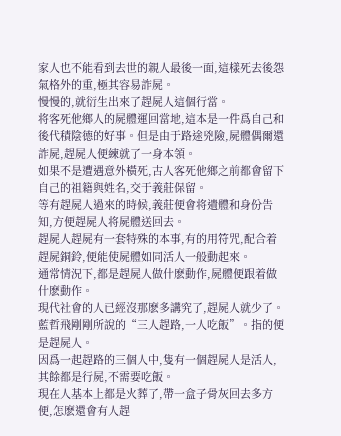家人也不能看到去世的親人最後一面,這樣死去後怨氣格外的重,極其容易詐屍。
慢慢的,就衍生出來了趕屍人這個行當。
将客死他鄉人的屍體運回當地,這本是一件爲自己和後代積陰德的好事。但是由于路途兇險,屍體偶爾還詐屍,趕屍人便練就了一身本領。
如果不是遭遇意外橫死,古人客死他鄉之前都會留下自己的祖籍與姓名,交于義莊保留。
等有趕屍人過來的時候,義莊便會将遺體和身份告知,方便趕屍人将屍體送回去。
趕屍人趕屍有一套特殊的本事,有的用符咒,配合着趕屍銅鈴,便能使屍體如同活人一般動起來。
通常情況下,都是趕屍人做什麽動作,屍體便跟着做什麽動作。
現代社會的人已經沒那麽多講究了,趕屍人就少了。
藍哲飛剛剛所說的“三人趕路,一人吃飯”。指的便是趕屍人。
因爲一起趕路的三個人中,隻有一個趕屍人是活人,其餘都是行屍,不需要吃飯。
現在人基本上都是火葬了,帶一盒子骨灰回去多方便,怎麽還會有人趕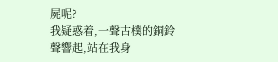屍呢?
我疑惑着,一聲古樸的銅鈴聲響起,站在我身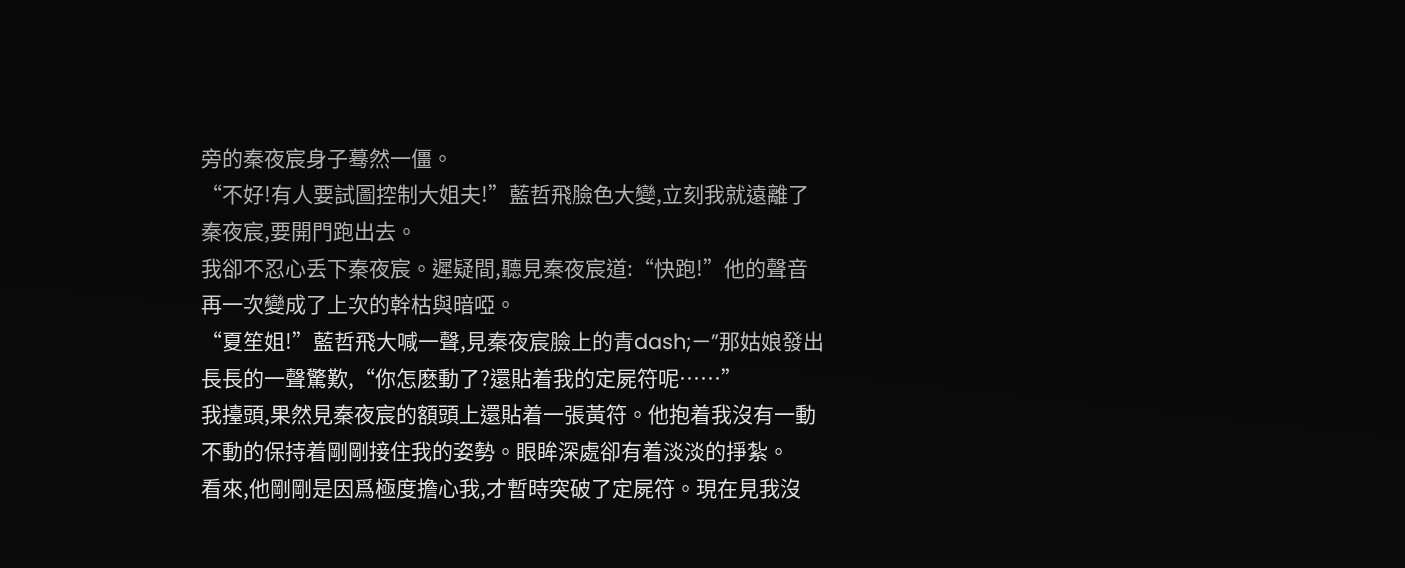旁的秦夜宸身子蓦然一僵。
“不好!有人要試圖控制大姐夫!”藍哲飛臉色大變,立刻我就遠離了秦夜宸,要開門跑出去。
我卻不忍心丢下秦夜宸。遲疑間,聽見秦夜宸道:“快跑!”他的聲音再一次變成了上次的幹枯與暗啞。
“夏笙姐!”藍哲飛大喊一聲,見秦夜宸臉上的青dash;—”那姑娘發出長長的一聲驚歎,“你怎麽動了?還貼着我的定屍符呢……”
我擡頭,果然見秦夜宸的額頭上還貼着一張黃符。他抱着我沒有一動不動的保持着剛剛接住我的姿勢。眼眸深處卻有着淡淡的掙紮。
看來,他剛剛是因爲極度擔心我,才暫時突破了定屍符。現在見我沒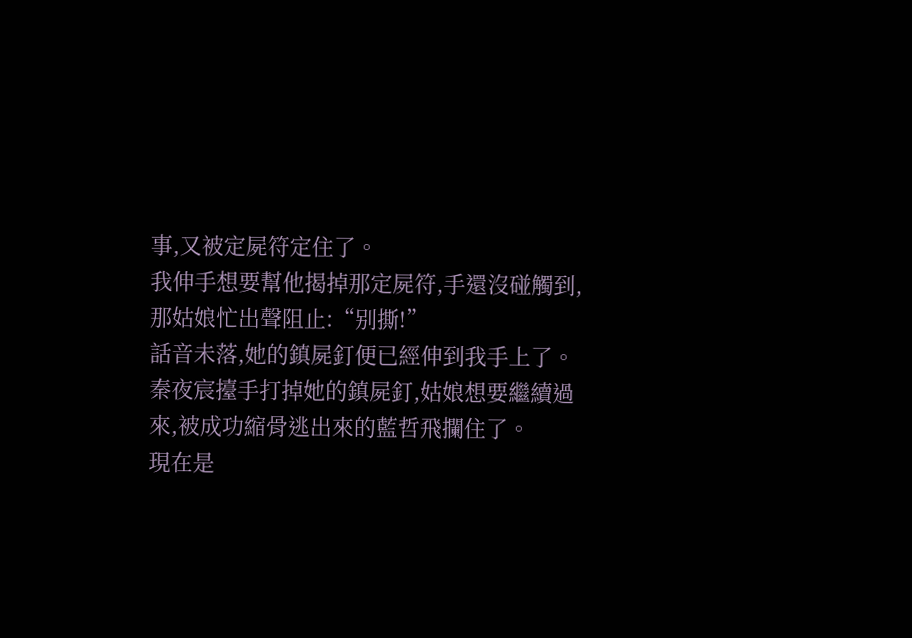事,又被定屍符定住了。
我伸手想要幫他揭掉那定屍符,手還沒碰觸到,那姑娘忙出聲阻止:“别撕!”
話音未落,她的鎮屍釘便已經伸到我手上了。
秦夜宸擡手打掉她的鎮屍釘,姑娘想要繼續過來,被成功縮骨逃出來的藍哲飛攔住了。
現在是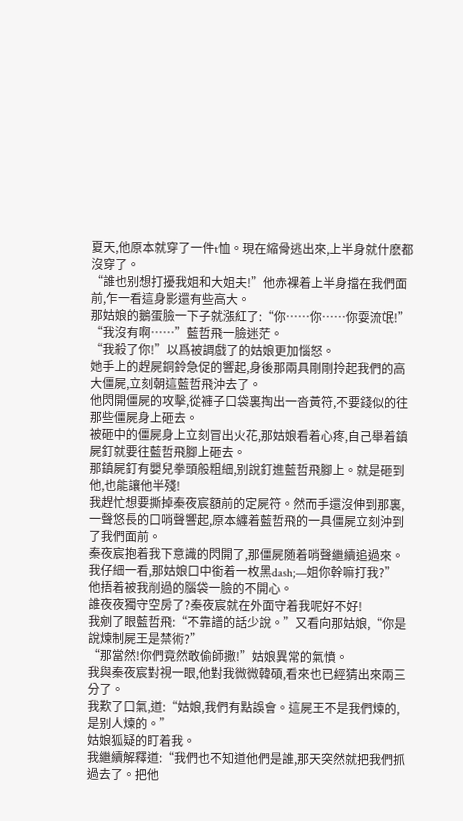夏天,他原本就穿了一件t恤。現在縮骨逃出來,上半身就什麽都沒穿了。
“誰也别想打擾我姐和大姐夫!”他赤裸着上半身擋在我們面前,乍一看這身影還有些高大。
那姑娘的鵝蛋臉一下子就漲紅了:“你……你……你耍流氓!”
“我沒有啊……”藍哲飛一臉迷茫。
“我殺了你!”以爲被調戲了的姑娘更加惱怒。
她手上的趕屍銅鈴急促的響起,身後那兩具剛剛拎起我們的高大僵屍,立刻朝這藍哲飛沖去了。
他閃開僵屍的攻擊,從褲子口袋裏掏出一沓黃符,不要錢似的往那些僵屍身上砸去。
被砸中的僵屍身上立刻冒出火花,那姑娘看着心疼,自己舉着鎮屍釘就要往藍哲飛腳上砸去。
那鎮屍釘有嬰兒拳頭般粗細,别說釘進藍哲飛腳上。就是砸到他,也能讓他半殘!
我趕忙想要撕掉秦夜宸額前的定屍符。然而手還沒伸到那裏,一聲悠長的口哨聲響起,原本纏着藍哲飛的一具僵屍立刻沖到了我們面前。
秦夜宸抱着我下意識的閃開了,那僵屍随着哨聲繼續追過來。
我仔細一看,那姑娘口中銜着一枚黑dash;—姐你幹嘛打我?”
他捂着被我削過的腦袋一臉的不開心。
誰夜夜獨守空房了?秦夜宸就在外面守着我呢好不好!
我剜了眼藍哲飛:“不靠譜的話少說。”又看向那姑娘,“你是說煉制屍王是禁術?”
“那當然!你們竟然敢偷師撒!”姑娘異常的氣憤。
我與秦夜宸對視一眼,他對我微微韓碩,看來也已經猜出來兩三分了。
我歎了口氣,道:“姑娘,我們有點誤會。這屍王不是我們煉的,是别人煉的。”
姑娘狐疑的盯着我。
我繼續解釋道:“我們也不知道他們是誰,那天突然就把我們抓過去了。把他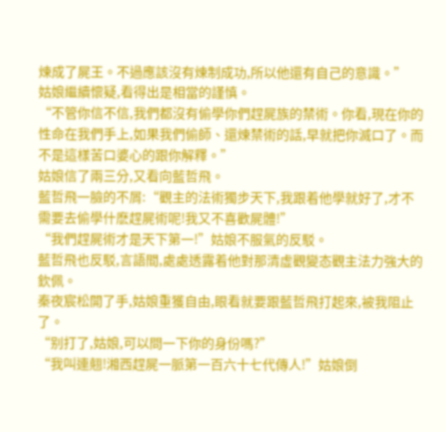煉成了屍王。不過應該沒有煉制成功,所以他還有自己的意識。”
姑娘繼續懷疑,看得出是相當的謹慎。
“不管你信不信,我們都沒有偷學你們趕屍族的禁術。你看,現在你的性命在我們手上,如果我們偷師、還煉禁術的話,早就把你滅口了。而不是這樣苦口婆心的跟你解釋。”
姑娘信了兩三分,又看向藍哲飛。
藍哲飛一臉的不屑:“觀主的法術獨步天下,我跟着他學就好了,才不需要去偷學什麽趕屍術呢!我又不喜歡屍體!”
“我們趕屍術才是天下第一!”姑娘不服氣的反駁。
藍哲飛也反駁,言語間,處處透露着他對那清虛觀變态觀主法力強大的欽佩。
秦夜宸松開了手,姑娘重獲自由,眼看就要跟藍哲飛打起來,被我阻止了。
“别打了,姑娘,可以問一下你的身份嗎?”
“我叫連翹!湘西趕屍一脈第一百六十七代傳人!”姑娘倒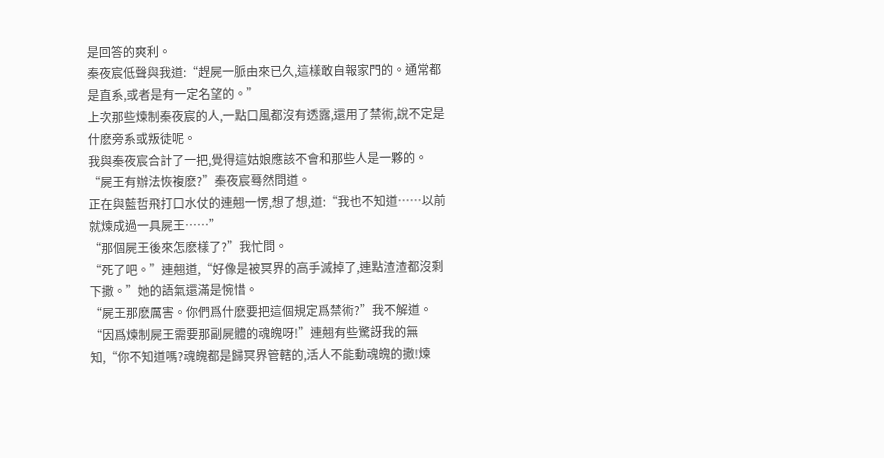是回答的爽利。
秦夜宸低聲與我道:“趕屍一脈由來已久,這樣敢自報家門的。通常都是直系,或者是有一定名望的。”
上次那些煉制秦夜宸的人,一點口風都沒有透露,還用了禁術,說不定是什麽旁系或叛徒呢。
我與秦夜宸合計了一把,覺得這姑娘應該不會和那些人是一夥的。
“屍王有辦法恢複麽?”秦夜宸蓦然問道。
正在與藍哲飛打口水仗的連翹一愣,想了想,道:“我也不知道……以前就煉成過一具屍王……”
“那個屍王後來怎麽樣了?”我忙問。
“死了吧。”連翹道,“好像是被冥界的高手滅掉了,連點渣渣都沒剩下撒。”她的語氣還滿是惋惜。
“屍王那麽厲害。你們爲什麽要把這個規定爲禁術?”我不解道。
“因爲煉制屍王需要那副屍體的魂魄呀!”連翹有些驚訝我的無知,“你不知道嗎?魂魄都是歸冥界管轄的,活人不能動魂魄的撒!煉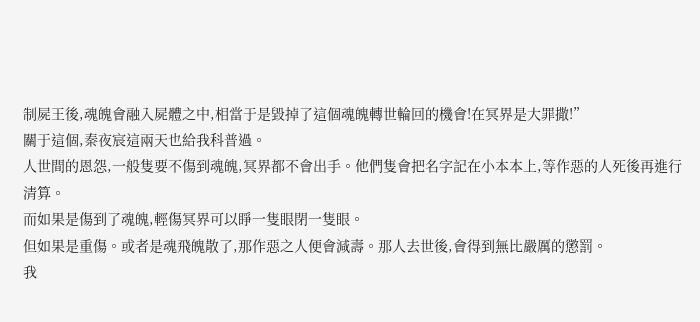制屍王後,魂魄會融入屍體之中,相當于是毀掉了這個魂魄轉世輪回的機會!在冥界是大罪撒!”
關于這個,秦夜宸這兩天也給我科普過。
人世間的恩怨,一般隻要不傷到魂魄,冥界都不會出手。他們隻會把名字記在小本本上,等作惡的人死後再進行清算。
而如果是傷到了魂魄,輕傷冥界可以睜一隻眼閉一隻眼。
但如果是重傷。或者是魂飛魄散了,那作惡之人便會減壽。那人去世後,會得到無比嚴厲的懲罰。
我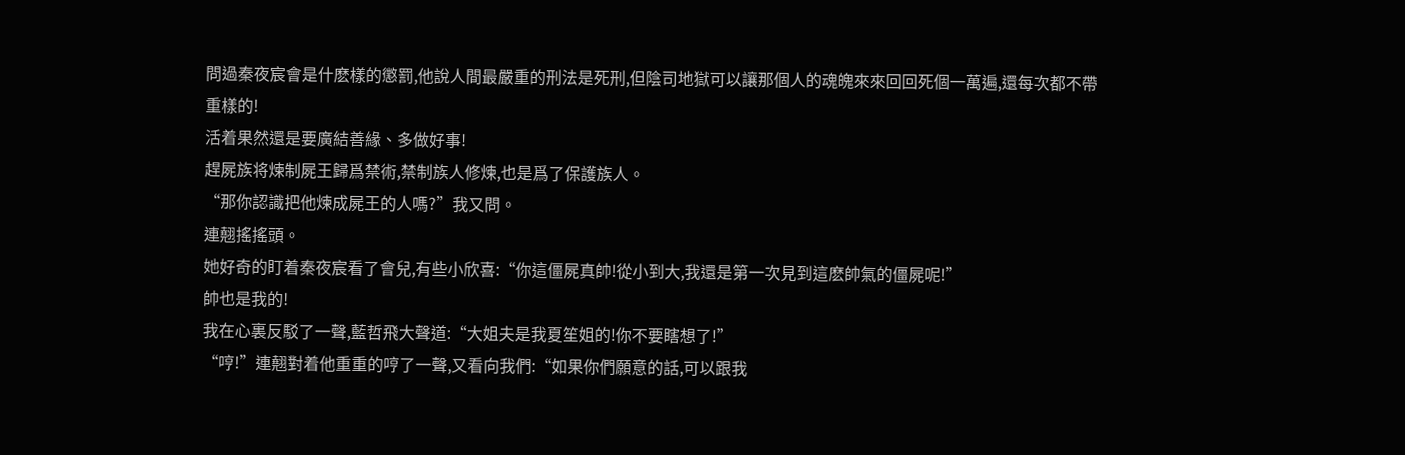問過秦夜宸會是什麽樣的懲罰,他說人間最嚴重的刑法是死刑,但陰司地獄可以讓那個人的魂魄來來回回死個一萬遍,還每次都不帶重樣的!
活着果然還是要廣結善緣、多做好事!
趕屍族将煉制屍王歸爲禁術,禁制族人修煉,也是爲了保護族人。
“那你認識把他煉成屍王的人嗎?”我又問。
連翹搖搖頭。
她好奇的盯着秦夜宸看了會兒,有些小欣喜:“你這僵屍真帥!從小到大,我還是第一次見到這麽帥氣的僵屍呢!”
帥也是我的!
我在心裏反駁了一聲,藍哲飛大聲道:“大姐夫是我夏笙姐的!你不要瞎想了!”
“哼!”連翹對着他重重的哼了一聲,又看向我們:“如果你們願意的話,可以跟我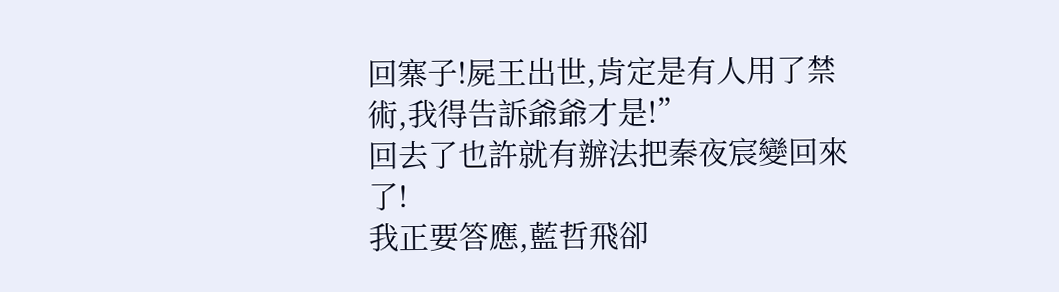回寨子!屍王出世,肯定是有人用了禁術,我得告訴爺爺才是!”
回去了也許就有辦法把秦夜宸變回來了!
我正要答應,藍哲飛卻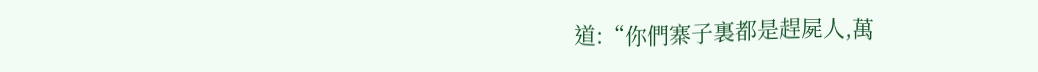道:“你們寨子裏都是趕屍人,萬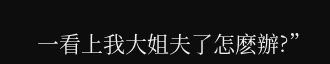一看上我大姐夫了怎麽辦?”